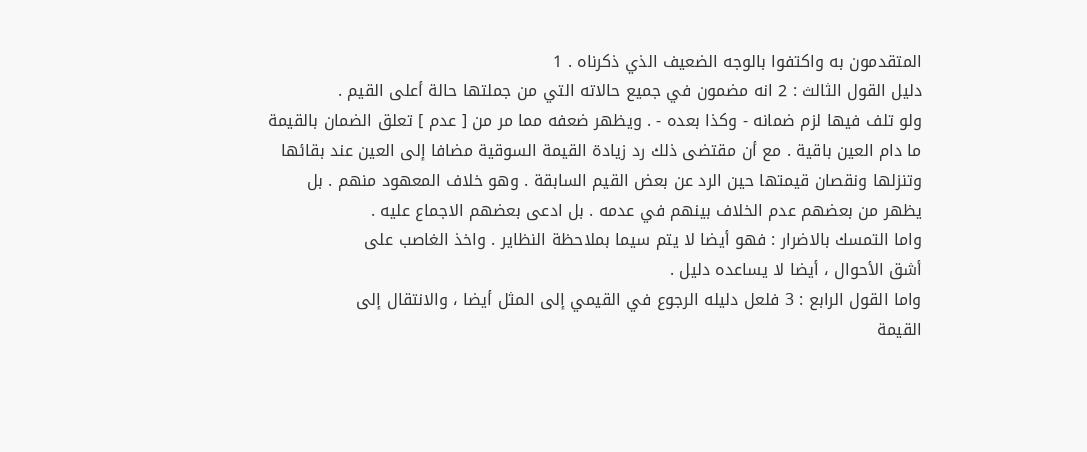المتقدمون به واكتفوا بالوجه الضعيف الذي ذكرناه . 1
دليل القول الثالث : 2 انه مضمون في جميع حالاته التي من جملتها حالة أعلى القيم .
ولو تلف فيها لزم ضمانه - وكذا بعده - . ويظهر ضعفه مما مر من [ عدم ] تعلق الضمان بالقيمة
ما دام العين باقية . مع أن مقتضى ذلك رد زيادة القيمة السوقية مضافا إلى العين عند بقائها
وتنزلها ونقصان قيمتها حين الرد عن بعض القيم السابقة . وهو خلاف المعهود منهم . بل
يظهر من بعضهم عدم الخلاف بينهم في عدمه . بل ادعى بعضهم الاجماع عليه .
واما التمسك بالاضرار : فهو أيضا لا يتم سيما بملاحظة النظاير . واخذ الغاصب على
أشق الأحوال ، أيضا لا يساعده دليل .
واما القول الرابع : 3 فلعل دليله الرجوع في القيمي إلى المثل أيضا ، والانتقال إلى
القيمة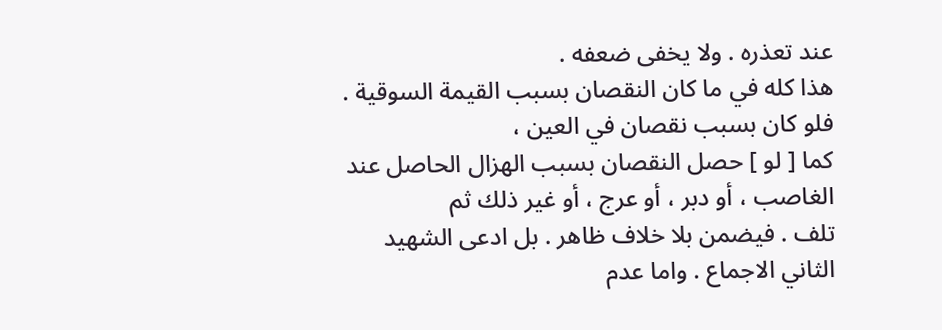عند تعذره . ولا يخفى ضعفه .
هذا كله في ما كان النقصان بسبب القيمة السوقية . فلو كان بسبب نقصان في العين ،
كما [ لو ] حصل النقصان بسبب الهزال الحاصل عند الغاصب ، أو دبر ، أو عرج ، أو غير ذلك ثم
تلف . فيضمن بلا خلاف ظاهر . بل ادعى الشهيد الثاني الاجماع . واما عدم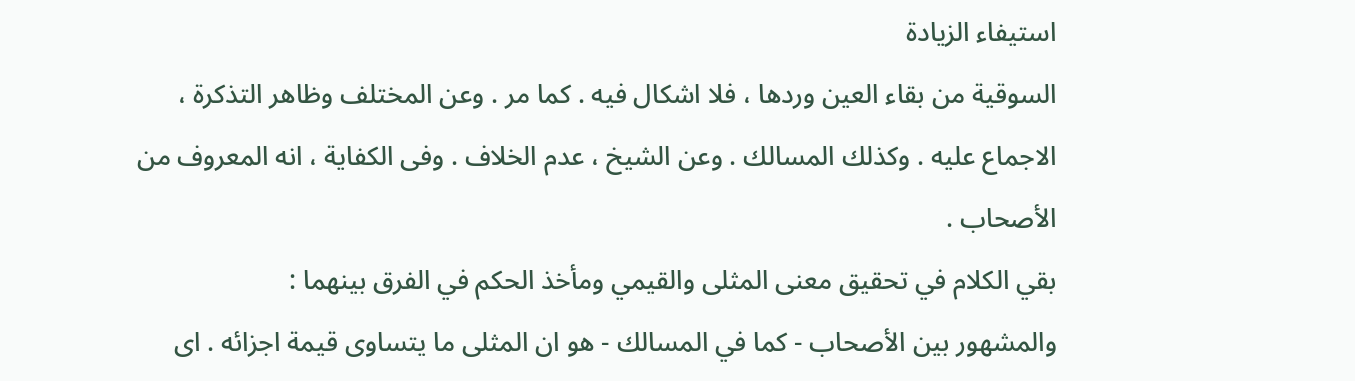استيفاء الزيادة
السوقية من بقاء العين وردها ، فلا اشكال فيه . كما مر . وعن المختلف وظاهر التذكرة ،
الاجماع عليه . وكذلك المسالك . وعن الشيخ ، عدم الخلاف . وفى الكفاية ، انه المعروف من
الأصحاب .
بقي الكلام في تحقيق معنى المثلى والقيمي ومأخذ الحكم في الفرق بينهما :
والمشهور بين الأصحاب - كما في المسالك - هو ان المثلى ما يتساوى قيمة اجزائه . اى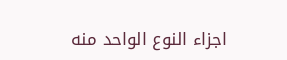اجزاء النوع الواحد منه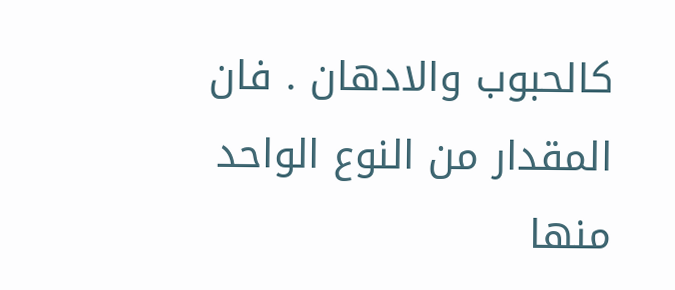كالحبوب والادهان . فان المقدار من النوع الواحد منها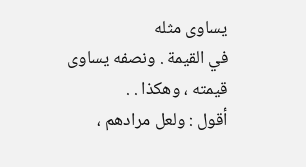يساوى مثله
في القيمة . ونصفه يساوى قيمته ، وهكذا . .
أقول : ولعل مرادهم ،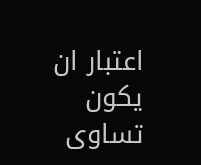اعتبار ان يكون تساوى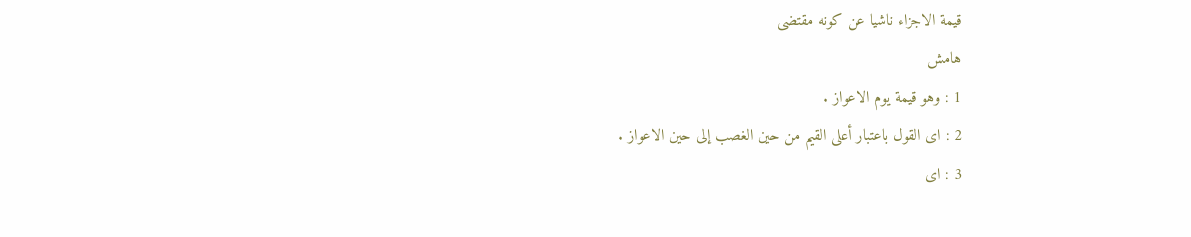قيمة الاجزاء ناشيا عن كونه مقتضى
هامش
1 : وهو قيمة يوم الاعواز .
2 : اى القول باعتبار أعلى القيم من حين الغصب إلى حين الاعواز .
3 : اى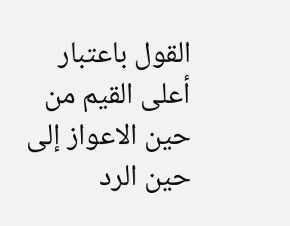القول باعتبار أعلى القيم من حين الاعواز إلى حين الرد